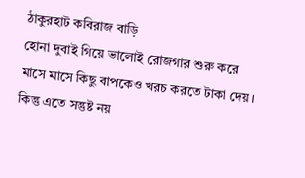ঠাকুরহাট কবিরাজ বাড়ি
হোনা দুবাই গিয়ে ভালোই রোজগার শুরু করে মাসে মাসে কিছু বাপকেও খরচ করতে টাকা দেয়। কিন্তু এতে সন্তুষ্ট নয়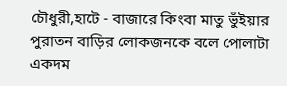চৌধুরী,হাটে - বাজারে কিংবা মাতু ভুঁইয়ার পুরাতন বাড়ির লোকজনকে বলে পোলাটা একদম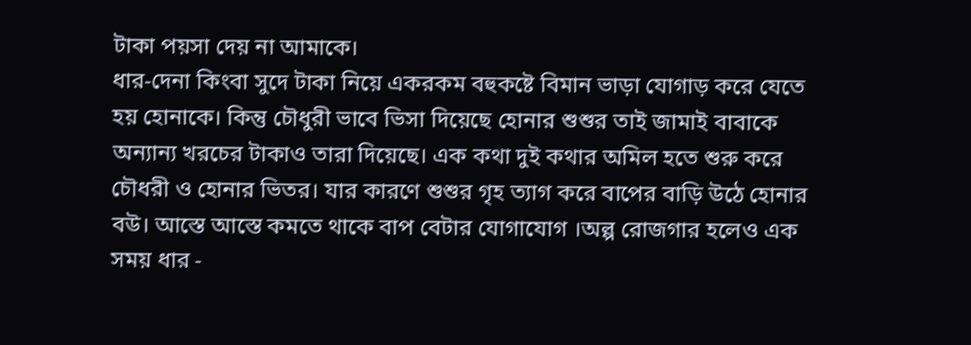টাকা পয়সা দেয় না আমাকে।
ধার-দেনা কিংবা সুদে টাকা নিয়ে একরকম বহুকষ্টে বিমান ভাড়া যোগাড় করে যেতে হয় হোনাকে। কিন্তু চৌধুরী ভাবে ভিসা দিয়েছে হোনার শুশুর তাই জামাই বাবাকে অন্যান্য খরচের টাকাও তারা দিয়েছে। এক কথা দুই কথার অমিল হতে শুরু করে চৌধরী ও হোনার ভিতর। যার কারণে শুশুর গৃহ ত্যাগ করে বাপের বাড়ি উঠে হোনার বউ। আস্তে আস্তে কমতে থাকে বাপ বেটার যোগাযোগ ।অল্প রোজগার হলেও এক সময় ধার -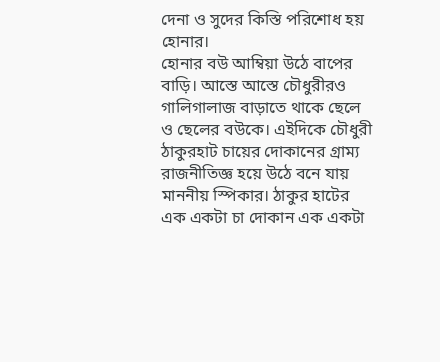দেনা ও সুদের কিস্তি পরিশোধ হয় হোনার।
হোনার বউ আম্বিয়া উঠে বাপের বাড়ি। আস্তে আস্তে চৌধুরীরও গালিগালাজ বাড়াতে থাকে ছেলে ও ছেলের বউকে। এইদিকে চৌধুরী ঠাকুরহাট চায়ের দোকানের গ্রাম্য রাজনীতিজ্ঞ হয়ে উঠে বনে যায় মাননীয় স্পিকার। ঠাকুর হাটের এক একটা চা দোকান এক একটা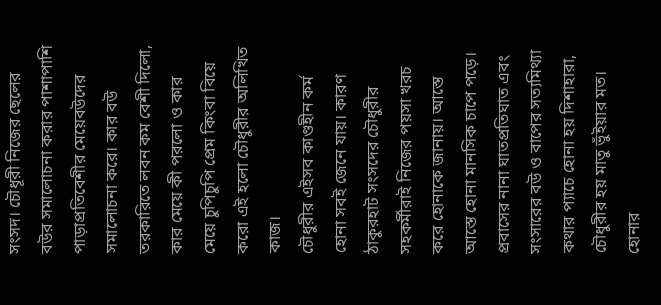সংসদ। চৌধূরী নিজের ছেলের বউর সমালোচনা করার পাশাপাশি পাড়াপ্রতিবেশীর মেয়েবউদের সমালোচনা করে। কার বউ তরকারিতে লবন কম বেশী দিলো, কার মেয়ে কী পরলো ও কার মেয়ে চুপিচুপি প্রেম কিংবা বিয়ে করো এই হলো চৌধুরীর অলিখিত কাজ।
চৌধুরীর এইসব কাণ্ডহীন কর্ম হোনা সবই জেনে যায়। কারণ ঠাকুরহাট সংসদের চৌধুরীর সহকর্মীরাই নিজের পয়সা খরচ করে হোনাকে জানায়। আস্তে আস্তে হোনা মানসিক চাপে পড়ে। প্রবাসের নানা ঘাতপ্রতিঘাত এবং সংসারের বউ ও বাপের সত্যমিথ্যা কথার প্যাচে হোনা হয় দিশাহারা, চৌধুরীর হয় মাতু ভুঁইয়ার মত। হোনার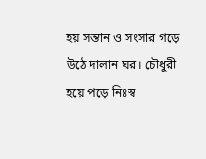হয় সন্তান ও সংসার গড়ে উঠে দালান ঘর। চৌধুরী হয়ে পড়ে নিঃস্ব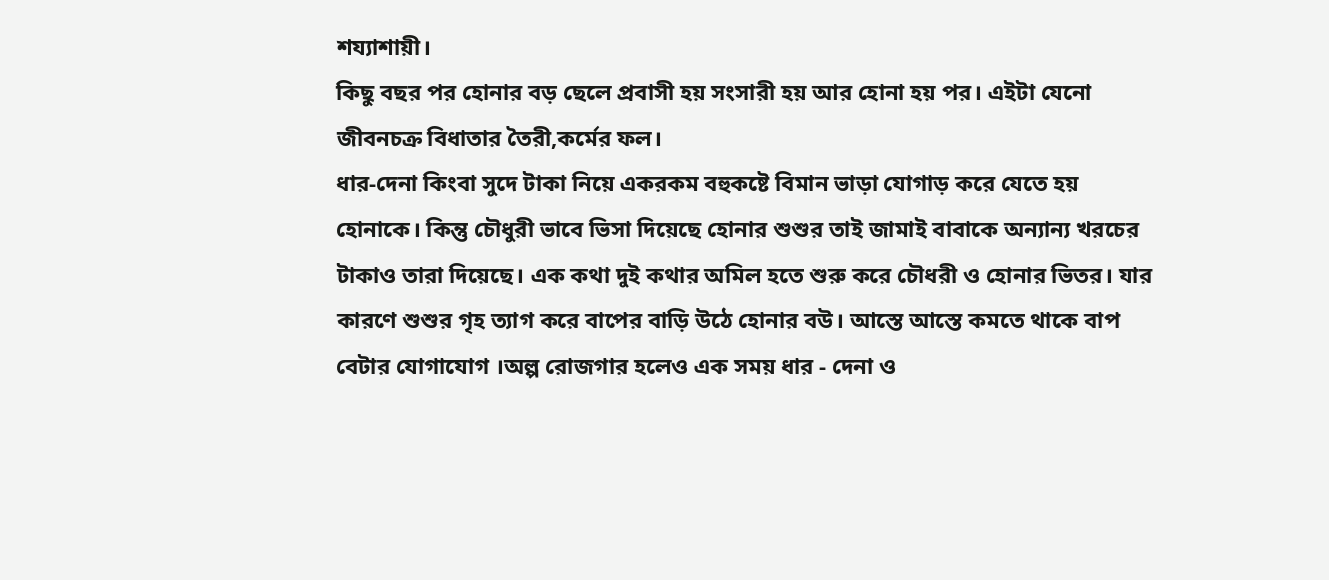শয্যাশায়ী।
কিছু বছর পর হোনার বড় ছেলে প্রবাসী হয় সংসারী হয় আর হোনা হয় পর। এইটা যেনো জীবনচক্র বিধাতার তৈরী,কর্মের ফল।
ধার-দেনা কিংবা সুদে টাকা নিয়ে একরকম বহুকষ্টে বিমান ভাড়া যোগাড় করে যেতে হয় হোনাকে। কিন্তু চৌধুরী ভাবে ভিসা দিয়েছে হোনার শুশুর তাই জামাই বাবাকে অন্যান্য খরচের টাকাও তারা দিয়েছে। এক কথা দুই কথার অমিল হতে শুরু করে চৌধরী ও হোনার ভিতর। যার কারণে শুশুর গৃহ ত্যাগ করে বাপের বাড়ি উঠে হোনার বউ। আস্তে আস্তে কমতে থাকে বাপ বেটার যোগাযোগ ।অল্প রোজগার হলেও এক সময় ধার - দেনা ও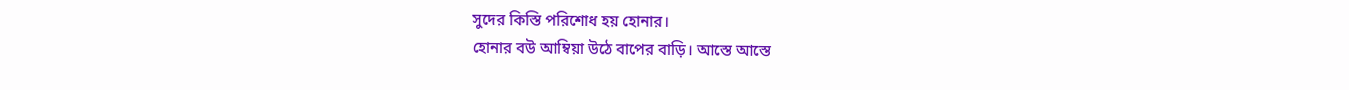সুদের কিস্তি পরিশোধ হয় হোনার।
হোনার বউ আম্বিয়া উঠে বাপের বাড়ি। আস্তে আস্তে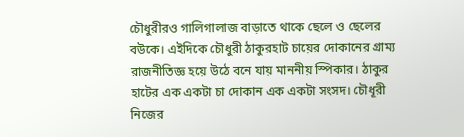চৌধুরীরও গালিগালাজ বাড়াতে থাকে ছেলে ও ছেলের বউকে। এইদিকে চৌধুরী ঠাকুরহাট চায়ের দোকানের গ্রাম্য রাজনীতিজ্ঞ হয়ে উঠে বনে যায় মাননীয় স্পিকার। ঠাকুর হাটের এক একটা চা দোকান এক একটা সংসদ। চৌধূরী নিজের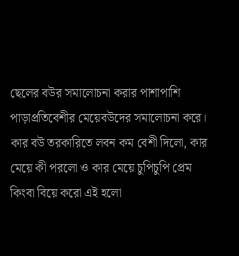ছেলের বউর সমালোচনা করার পাশাপাশি পাড়াপ্রতিবেশীর মেয়েবউদের সমালোচনা করে। কার বউ তরকারিতে লবন কম বেশী দিলো, কার মেয়ে কী পরলো ও কার মেয়ে চুপিচুপি প্রেম কিংবা বিয়ে করো এই হলো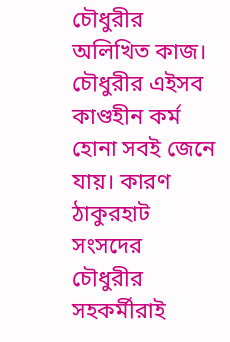চৌধুরীর অলিখিত কাজ।
চৌধুরীর এইসব কাণ্ডহীন কর্ম হোনা সবই জেনে যায়। কারণ ঠাকুরহাট সংসদের চৌধুরীর সহকর্মীরাই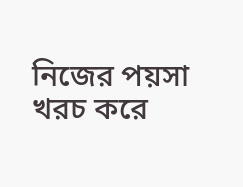নিজের পয়সা খরচ করে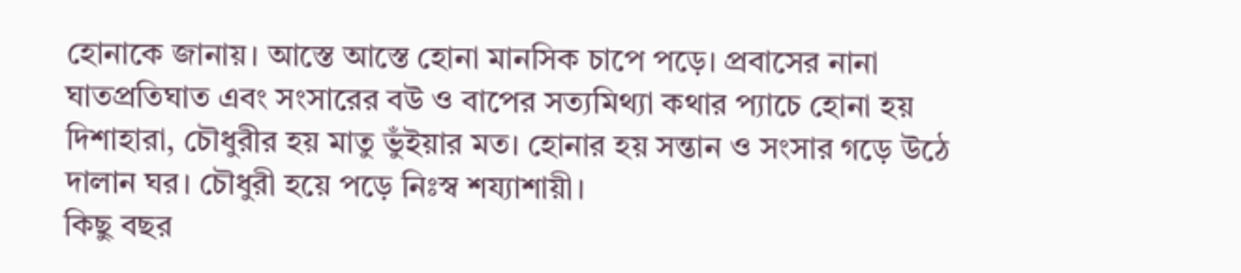হোনাকে জানায়। আস্তে আস্তে হোনা মানসিক চাপে পড়ে। প্রবাসের নানা ঘাতপ্রতিঘাত এবং সংসারের বউ ও বাপের সত্যমিথ্যা কথার প্যাচে হোনা হয় দিশাহারা, চৌধুরীর হয় মাতু ভুঁইয়ার মত। হোনার হয় সন্তান ও সংসার গড়ে উঠে দালান ঘর। চৌধুরী হয়ে পড়ে নিঃস্ব শয্যাশায়ী।
কিছু বছর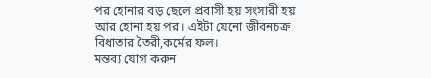পর হোনার বড় ছেলে প্রবাসী হয় সংসারী হয় আর হোনা হয় পর। এইটা যেনো জীবনচক্র বিধাতার তৈরী,কর্মের ফল।
মন্তব্য যোগ করুন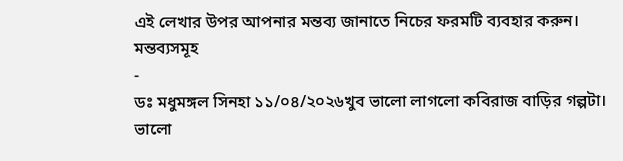এই লেখার উপর আপনার মন্তব্য জানাতে নিচের ফরমটি ব্যবহার করুন।
মন্তব্যসমূহ
-
ডঃ মধুমঙ্গল সিনহা ১১/০৪/২০২৬খুব ভালো লাগলো কবিরাজ বাড়ির গল্পটা। ভালো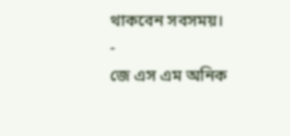থাকবেন সবসময়।
-
জে এস এম অনিক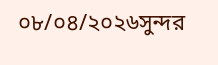০৮/০৪/২০২৬সুন্দর